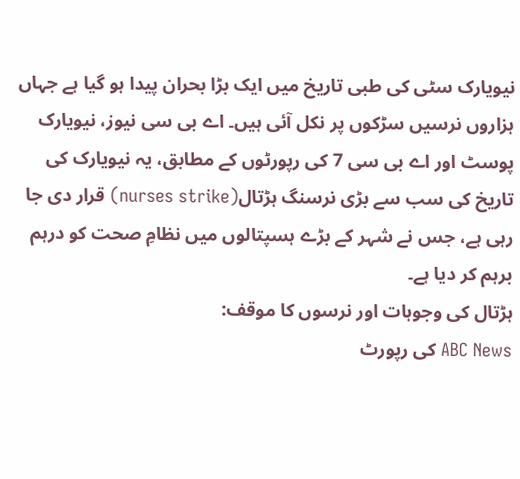نیویارک سٹی کی طبی تاریخ میں ایک بڑا بحران پیدا ہو گیا ہے جہاں ہزاروں نرسیں سڑکوں پر نکل آئی ہیں۔ اے بی سی نیوز، نیویارک پوسٹ اور اے بی سی 7 کی رپورٹوں کے مطابق، یہ نیویارک کی تاریخ کی سب سے بڑی نرسنگ ہڑتال(nurses strike) قرار دی جا رہی ہے، جس نے شہر کے بڑے ہسپتالوں میں نظامِ صحت کو درہم برہم کر دیا ہے۔
ہڑتال کی وجوہات اور نرسوں کا موقف:
ABC News کی رپورٹ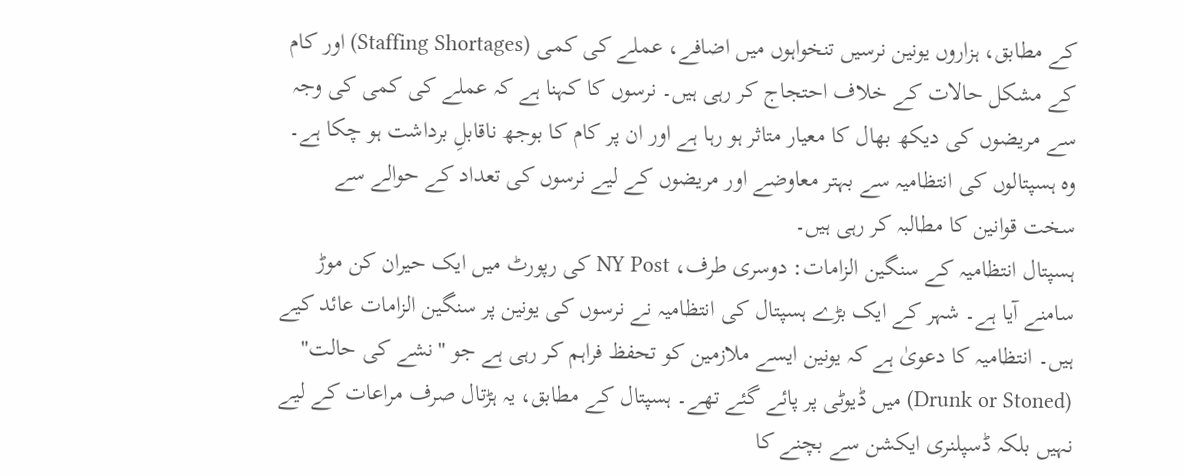کے مطابق، ہزاروں یونین نرسیں تنخواہوں میں اضافے، عملے کی کمی (Staffing Shortages) اور کام کے مشکل حالات کے خلاف احتجاج کر رہی ہیں۔ نرسوں کا کہنا ہے کہ عملے کی کمی کی وجہ سے مریضوں کی دیکھ بھال کا معیار متاثر ہو رہا ہے اور ان پر کام کا بوجھ ناقابلِ برداشت ہو چکا ہے۔ وہ ہسپتالوں کی انتظامیہ سے بہتر معاوضے اور مریضوں کے لیے نرسوں کی تعداد کے حوالے سے سخت قوانین کا مطالبہ کر رہی ہیں۔
ہسپتال انتظامیہ کے سنگین الزامات: دوسری طرف، NY Post کی رپورٹ میں ایک حیران کن موڑ سامنے آیا ہے۔ شہر کے ایک بڑے ہسپتال کی انتظامیہ نے نرسوں کی یونین پر سنگین الزامات عائد کیے ہیں۔ انتظامیہ کا دعویٰ ہے کہ یونین ایسے ملازمین کو تحفظ فراہم کر رہی ہے جو "نشے کی حالت" (Drunk or Stoned) میں ڈیوٹی پر پائے گئے تھے۔ ہسپتال کے مطابق، یہ ہڑتال صرف مراعات کے لیے نہیں بلکہ ڈسپلنری ایکشن سے بچنے کا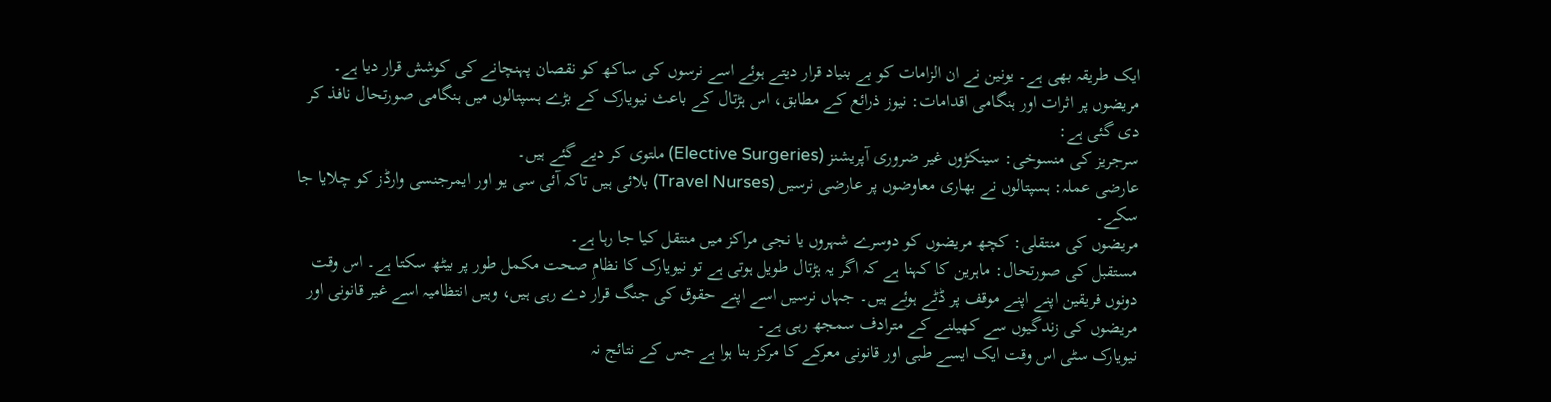ایک طریقہ بھی ہے۔ یونین نے ان الزامات کو بے بنیاد قرار دیتے ہوئے اسے نرسوں کی ساکھ کو نقصان پہنچانے کی کوشش قرار دیا ہے۔
مریضوں پر اثرات اور ہنگامی اقدامات: نیوز ذرائع کے مطابق، اس ہڑتال کے باعث نیویارک کے بڑے ہسپتالوں میں ہنگامی صورتحال نافذ کر دی گئی ہے:
سرجریز کی منسوخی: سینکڑوں غیر ضروری آپریشنز (Elective Surgeries) ملتوی کر دیے گئے ہیں۔
عارضی عملہ: ہسپتالوں نے بھاری معاوضوں پر عارضی نرسیں (Travel Nurses) بلائی ہیں تاکہ آئی سی یو اور ایمرجنسی وارڈز کو چلایا جا سکے۔
مریضوں کی منتقلی: کچھ مریضوں کو دوسرے شہروں یا نجی مراکز میں منتقل کیا جا رہا ہے۔
مستقبل کی صورتحال: ماہرین کا کہنا ہے کہ اگر یہ ہڑتال طویل ہوتی ہے تو نیویارک کا نظامِ صحت مکمل طور پر بیٹھ سکتا ہے۔ اس وقت دونوں فریقین اپنے اپنے موقف پر ڈٹے ہوئے ہیں۔ جہاں نرسیں اسے اپنے حقوق کی جنگ قرار دے رہی ہیں، وہیں انتظامیہ اسے غیر قانونی اور مریضوں کی زندگیوں سے کھیلنے کے مترادف سمجھ رہی ہے۔
نیویارک سٹی اس وقت ایک ایسے طبی اور قانونی معرکے کا مرکز بنا ہوا ہے جس کے نتائج نہ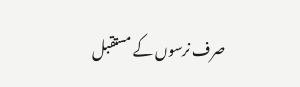صرف نرسوں کے مستقبل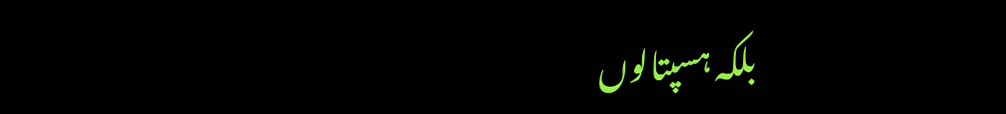بلکہ ہسپتالوں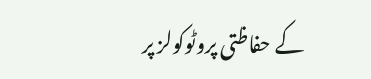کے حفاظتی پروٹوکولز پر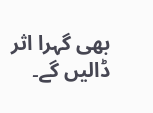بھی گہرا اثر ڈالیں گے۔